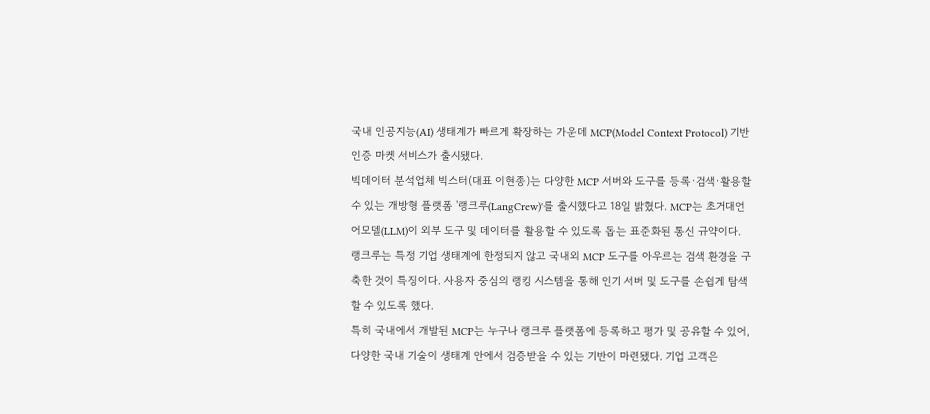국내 인공지능(AI) 생태계가 빠르게 확장하는 가운데 MCP(Model Context Protocol) 기반 인증 마켓 서비스가 출시됐다.
빅데이터 분석업체 빅스터(대표 이현종)는 다양한 MCP 서버와 도구를 등록·검색·활용할 수 있는 개방형 플랫폼 '랭크루(LangCrew)'를 출시했다고 18일 밝혔다. MCP는 초거대언어모델(LLM)이 외부 도구 및 데이터를 활용할 수 있도록 돕는 표준화된 통신 규약이다.
랭크루는 특정 기업 생태계에 한정되지 않고 국내외 MCP 도구를 아우르는 검색 환경을 구축한 것이 특징이다. 사용자 중심의 랭킹 시스템을 통해 인기 서버 및 도구를 손쉽게 탐색할 수 있도록 했다.
특히 국내에서 개발된 MCP는 누구나 랭크루 플랫폼에 등록하고 평가 및 공유할 수 있어, 다양한 국내 기술이 생태계 안에서 검증받을 수 있는 기반이 마련됐다. 기업 고객은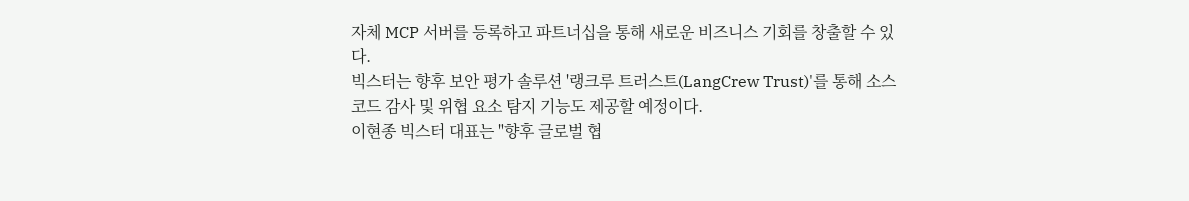자체 MCP 서버를 등록하고 파트너십을 통해 새로운 비즈니스 기회를 창출할 수 있다.
빅스터는 향후 보안 평가 솔루션 '랭크루 트러스트(LangCrew Trust)'를 통해 소스코드 감사 및 위협 요소 탐지 기능도 제공할 예정이다.
이현종 빅스터 대표는 "향후 글로벌 협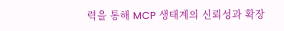력을 통해 MCP 생태계의 신뢰성과 확장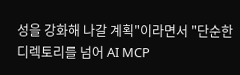성을 강화해 나갈 계획"이라면서 "단순한 디렉토리를 넘어 AI MCP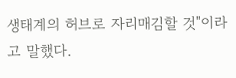생태계의 허브로 자리매김할 것"이라고 말했다.